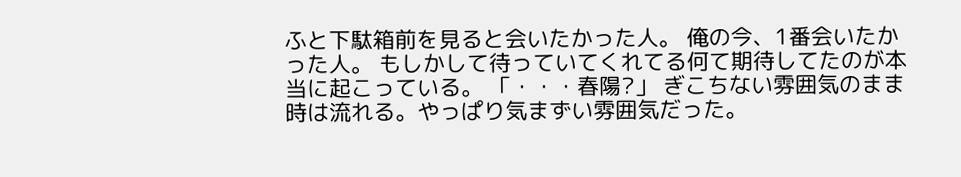ふと下駄箱前を見ると会いたかった人。 俺の今、1番会いたかった人。 もしかして待っていてくれてる何て期待してたのが本当に起こっている。 「・・・春陽?」 ぎこちない雰囲気のまま時は流れる。やっぱり気まずい雰囲気だった。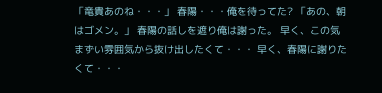「竜貴あのね・・・」 春陽・・・俺を待ってた? 「あの、朝はゴメン。」 春陽の話しを遮り俺は謝った。 早く、この気まずい雰囲気から抜け出したくて・・・ 早く、春陽に謝りたくて・・・